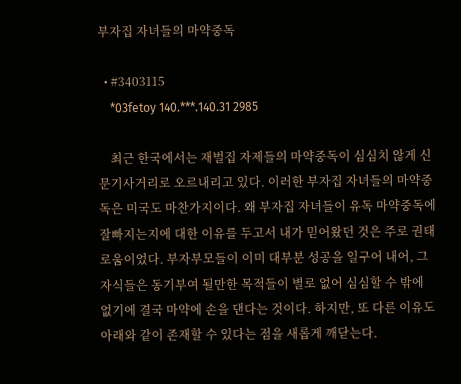부자집 자녀들의 마약중독

  • #3403115
    *03fetoy 140.***.140.31 2985

    최근 한국에서는 재벌집 자제들의 마약중독이 심심치 않게 신문기사거리로 오르내리고 있다. 이러한 부자집 자녀들의 마약중독은 미국도 마찬가지이다. 왜 부자집 자녀들이 유독 마약중독에 잘빠지는지에 대한 이유를 두고서 내가 믿어왔던 것은 주로 권태로움이었다. 부자부모들이 이미 대부분 성공을 일구어 내어, 그 자식들은 동기부여 될만한 목적들이 별로 없어 심심할 수 밖에 없기에 결국 마약에 손을 댄다는 것이다. 하지만, 또 다른 이유도 아래와 같이 존재할 수 있다는 점을 새롭게 깨닫는다.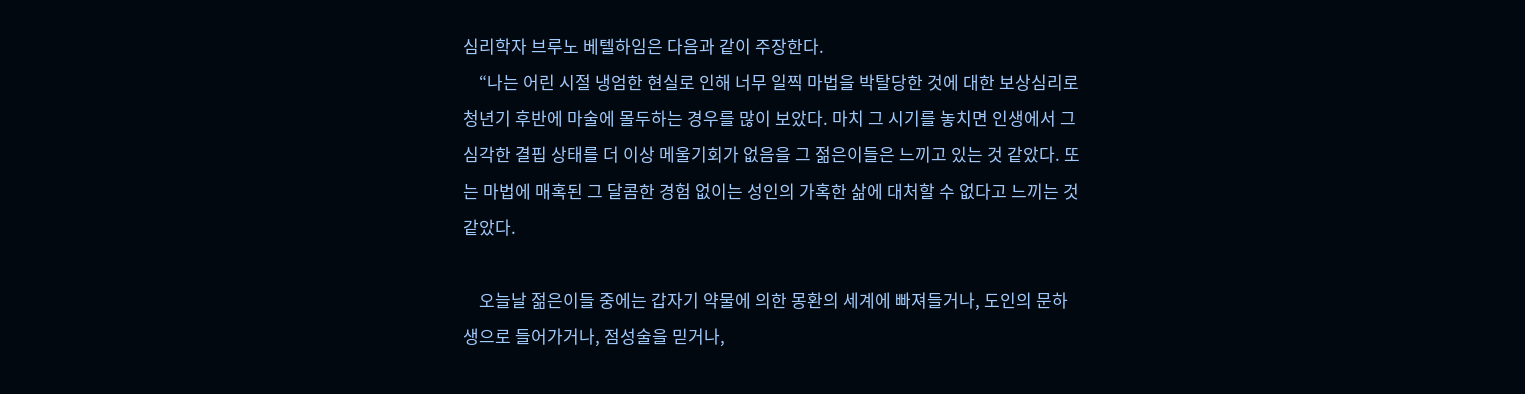심리학자 브루노 베텔하임은 다음과 같이 주장한다.
    “나는 어린 시절 냉엄한 현실로 인해 너무 일찍 마법을 박탈당한 것에 대한 보상심리로 청년기 후반에 마술에 몰두하는 경우를 많이 보았다. 마치 그 시기를 놓치면 인생에서 그 심각한 결핍 상태를 더 이상 메울기회가 없음을 그 젊은이들은 느끼고 있는 것 같았다. 또는 마법에 매혹된 그 달콤한 경험 없이는 성인의 가혹한 삶에 대처할 수 없다고 느끼는 것 같았다.

    오늘날 젊은이들 중에는 갑자기 약물에 의한 몽환의 세계에 빠져들거나, 도인의 문하생으로 들어가거나, 점성술을 믿거나,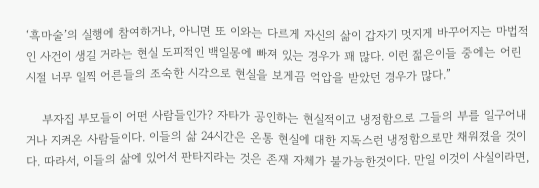‘흑마술’의 실행에 참여하거나, 아니면 또 이와는 다르게 자신의 삶이 갑자기 멋지게 바꾸어지는 마법적인 사건이 생길 거라는 현실 도피적인 백일몽에 빠져 있는 경우가 꽤 많다. 이런 젊은이들 중에는 어린 시절 너무 일찍 어른들의 조숙한 시각으로 현실을 보게끔 억압을 받았던 경우가 많다.”

    부자집 부모들이 어떤 사람들인가? 자타가 공인하는 현실적이고 냉정함으로 그들의 부를 일구어내거나 지켜온 사람들이다. 이들의 삶 24시간은 온통 현실에 대한 지독스런 냉정함으로만 채워졌을 것이다. 따라서, 이들의 삶에 있어서 판타지라는 것은 존재 자체가 불가능한것이다. 만일 이것이 사실이라면,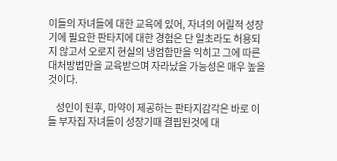이들의 자녀들에 대한 교육에 있어, 자녀의 어릴적 성장기에 필요한 판타지에 대한 경험은 단 일초라도 허용되지 않고서 오로지 현실의 냉엄함만을 익히고 그에 따른 대처방법만을 교육받으며 자라났을 가능성은 매우 높을 것이다.

    성인이 된후, 마약이 제공하는 판타지감각은 바로 이들 부자집 자녀들이 성장기때 결핍된것에 대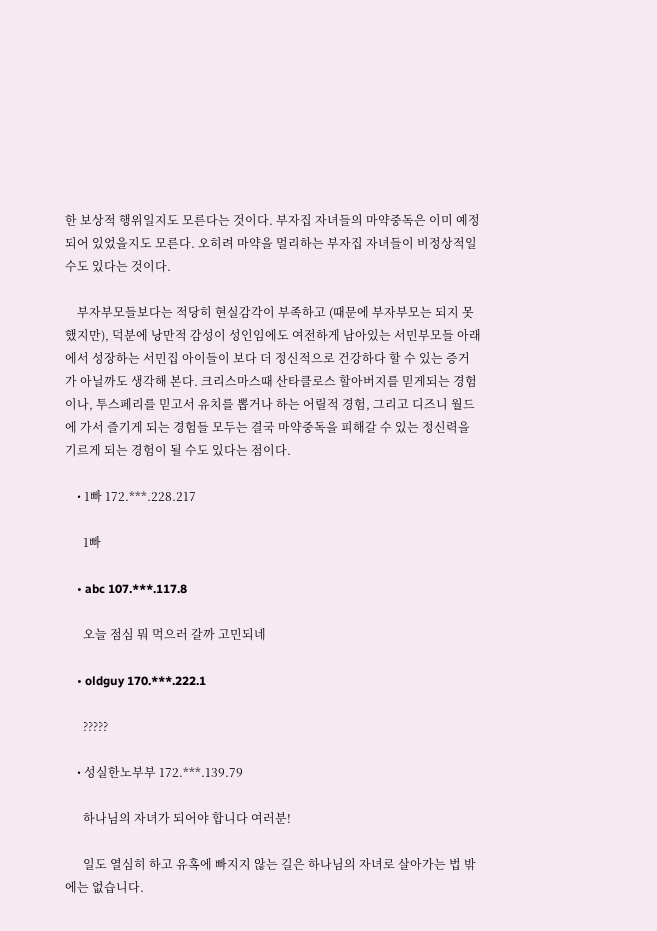한 보상적 행위일지도 모른다는 것이다. 부자집 자녀들의 마약중독은 이미 예정되어 있었을지도 모른다. 오히려 마약을 멀리하는 부자집 자녀들이 비정상적일 수도 있다는 것이다.

    부자부모들보다는 적당히 현실감각이 부족하고 (때문에 부자부모는 되지 못했지만), 덕분에 낭만적 감성이 성인임에도 여전하게 남아있는 서민부모들 아래에서 성장하는 서민집 아이들이 보다 더 정신적으로 건강하다 할 수 있는 증거가 아닐까도 생각해 본다. 크리스마스때 산타클로스 할아버지를 믿게되는 경험이나, 투스페리를 믿고서 유치를 뽑거나 하는 어릴적 경험, 그리고 디즈니 월드에 가서 즐기게 되는 경험들 모두는 결국 마약중독을 피해갈 수 있는 정신력을 기르게 되는 경험이 될 수도 있다는 점이다.

    • 1빠 172.***.228.217

      1빠

    • abc 107.***.117.8

      오늘 점심 뭐 먹으러 갈까 고민되네

    • oldguy 170.***.222.1

      ?????

    • 성실한노부부 172.***.139.79

      하나님의 자녀가 되어야 합니다 여러분!

      일도 열심히 하고 유혹에 빠지지 않는 길은 하나님의 자녀로 살아가는 법 밖에는 없습니다.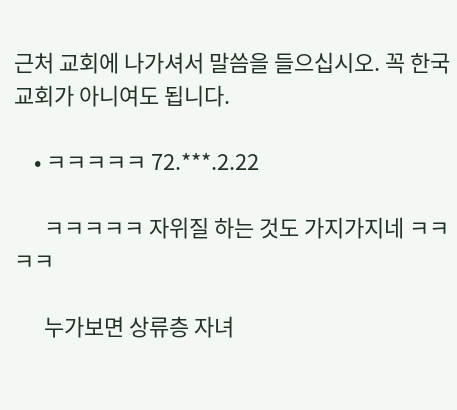근처 교회에 나가셔서 말씀을 들으십시오. 꼭 한국 교회가 아니여도 됩니다.

    • ㅋㅋㅋㅋㅋ 72.***.2.22

      ㅋㅋㅋㅋㅋ 자위질 하는 것도 가지가지네 ㅋㅋㅋㅋ

      누가보면 상류층 자녀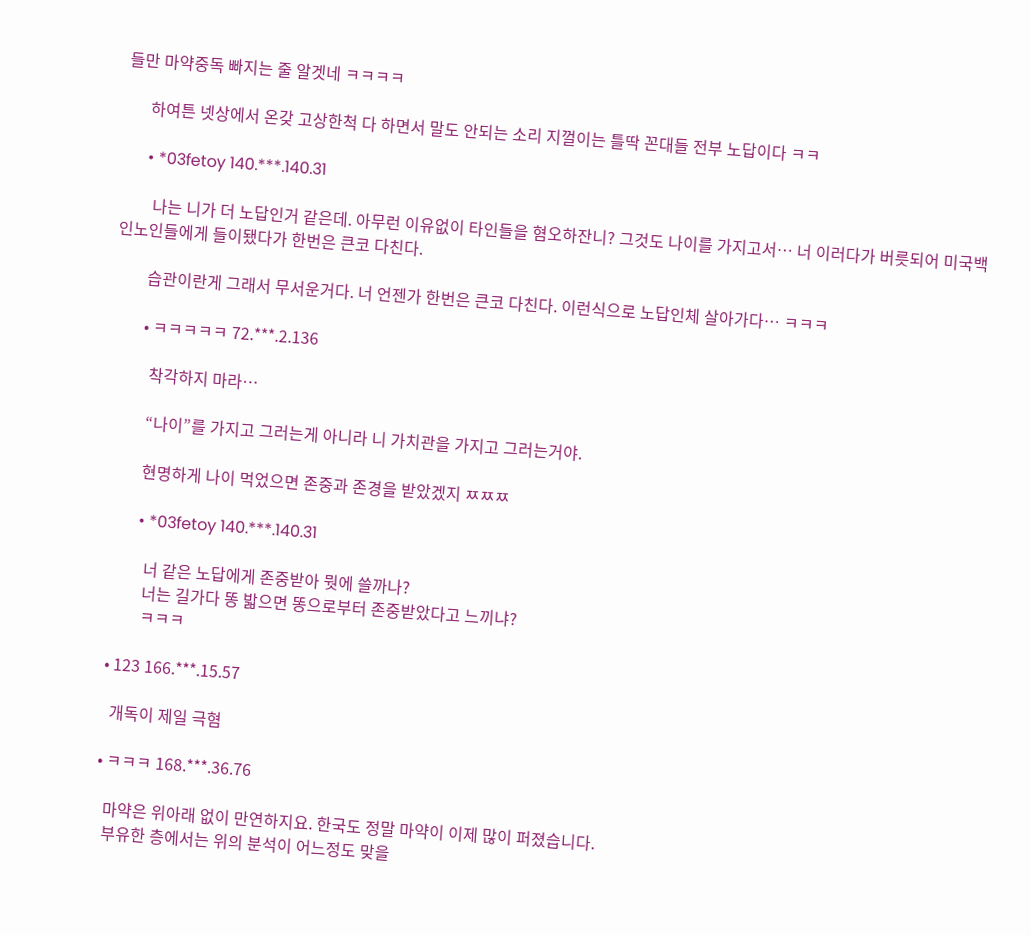들만 마약중독 빠지는 줄 알겟네 ㅋㅋㅋㅋ

      하여튼 넷상에서 온갖 고상한척 다 하면서 말도 안되는 소리 지껄이는 틀딱 꼰대들 전부 노답이다 ㅋㅋ

      • *03fetoy 140.***.140.31

        나는 니가 더 노답인거 같은데. 아무런 이유없이 타인들을 혐오하잔니? 그것도 나이를 가지고서… 너 이러다가 버릇되어 미국백인노인들에게 들이됐다가 한번은 큰코 다친다.

        습관이란게 그래서 무서운거다. 너 언젠가 한번은 큰코 다친다. 이런식으로 노답인체 살아가다… ㅋㅋㅋ

        • ㅋㅋㅋㅋㅋ 72.***.2.136

          착각하지 마라…

          “나이”를 가지고 그러는게 아니라 니 가치관을 가지고 그러는거야.

          현명하게 나이 먹었으면 존중과 존경을 받았겠지 ㅉㅉㅉ

          • *03fetoy 140.***.140.31

            너 같은 노답에게 존중받아 뭣에 쓸까나?
            너는 길가다 똥 밟으면 똥으로부터 존중받았다고 느끼냐?
            ㅋㅋㅋ

    • 123 166.***.15.57

      개독이 제일 극혐

    • ㅋㅋㅋ 168.***.36.76

      마약은 위아래 없이 만연하지요. 한국도 정말 마약이 이제 많이 퍼졌습니다.
      부유한 층에서는 위의 분석이 어느정도 맞을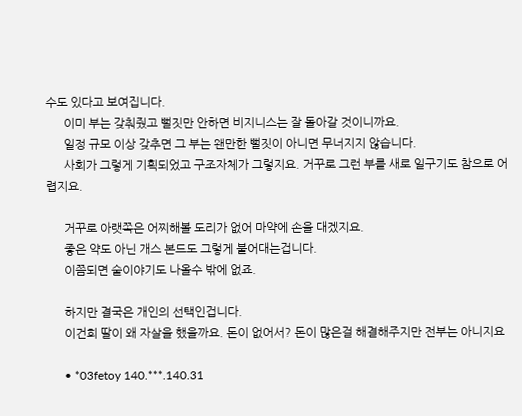수도 있다고 보여집니다.
      이미 부는 갖춰줬고 뻘짓만 안하면 비지니스는 잘 돌아갈 것이니까요.
      일정 규모 이상 갖추면 그 부는 왠만한 뻘짓이 아니면 무너지지 않습니다.
      사회가 그렇게 기획되었고 구조자체가 그렇지요. 거꾸로 그런 부를 새로 일구기도 참으로 어렵지요.

      거꾸로 아랫쪽은 어찌해볼 도리가 없어 마약에 손을 대겠지요.
      좋은 약도 아닌 개스 본드도 그렇게 불어대는겁니다.
      이쯤되면 술이야기도 나올수 밖에 없죠.

      하지만 결국은 개인의 선택인겁니다.
      이건희 딸이 왜 자살을 했을까요. 돈이 없어서? 돈이 많은걸 해결해주지만 전부는 아니지요

      • *03fetoy 140.***.140.31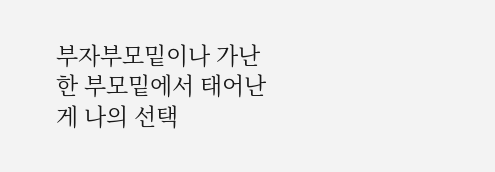부자부모밑이나 가난한 부모밑에서 태어난게 나의 선택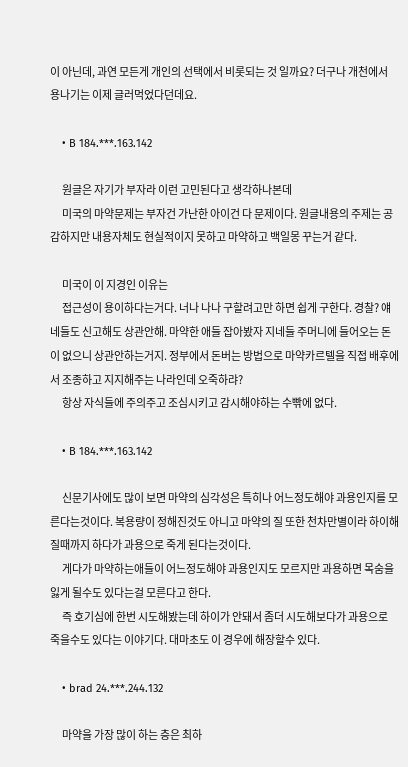이 아닌데, 과연 모든게 개인의 선택에서 비롯되는 것 일까요? 더구나 개천에서 용나기는 이제 글러먹었다던데요.

    • B 184.***.163.142

      원글은 자기가 부자라 이런 고민된다고 생각하나본데
      미국의 마약문제는 부자건 가난한 아이건 다 문제이다. 원글내용의 주제는 공감하지만 내용자체도 현실적이지 못하고 마약하고 백일몽 꾸는거 같다.

      미국이 이 지경인 이유는
      접근성이 용이하다는거다. 너나 나나 구할려고만 하면 쉽게 구한다. 경찰? 얘네들도 신고해도 상관안해. 마약한 애들 잡아봤자 지네들 주머니에 들어오는 돈이 없으니 상관안하는거지. 정부에서 돈버는 방법으로 마약카르텔을 직접 배후에서 조종하고 지지해주는 나라인데 오죽하랴?
      항상 자식들에 주의주고 조심시키고 감시해야하는 수빢에 없다.

    • B 184.***.163.142

      신문기사에도 많이 보면 마약의 심각성은 특히나 어느정도해야 과용인지를 모른다는것이다. 복용량이 정해진것도 아니고 마약의 질 또한 천차만별이라 하이해질때까지 하다가 과용으로 죽게 된다는것이다.
      게다가 마약하는애들이 어느정도해야 과용인지도 모르지만 과용하면 목숨을 잃게 될수도 있다는걸 모른다고 한다.
      즉 호기심에 한번 시도해봤는데 하이가 안돼서 좀더 시도해보다가 과용으로 죽을수도 있다는 이야기다. 대마초도 이 경우에 해장할수 있다.

    • brad 24.***.244.132

      마약을 가장 많이 하는 층은 최하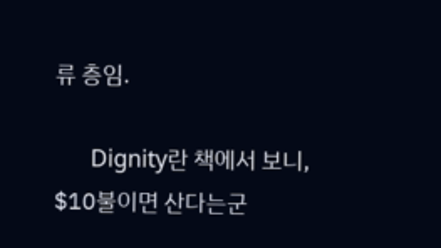류 층임.

      Dignity란 책에서 보니, $10불이면 산다는군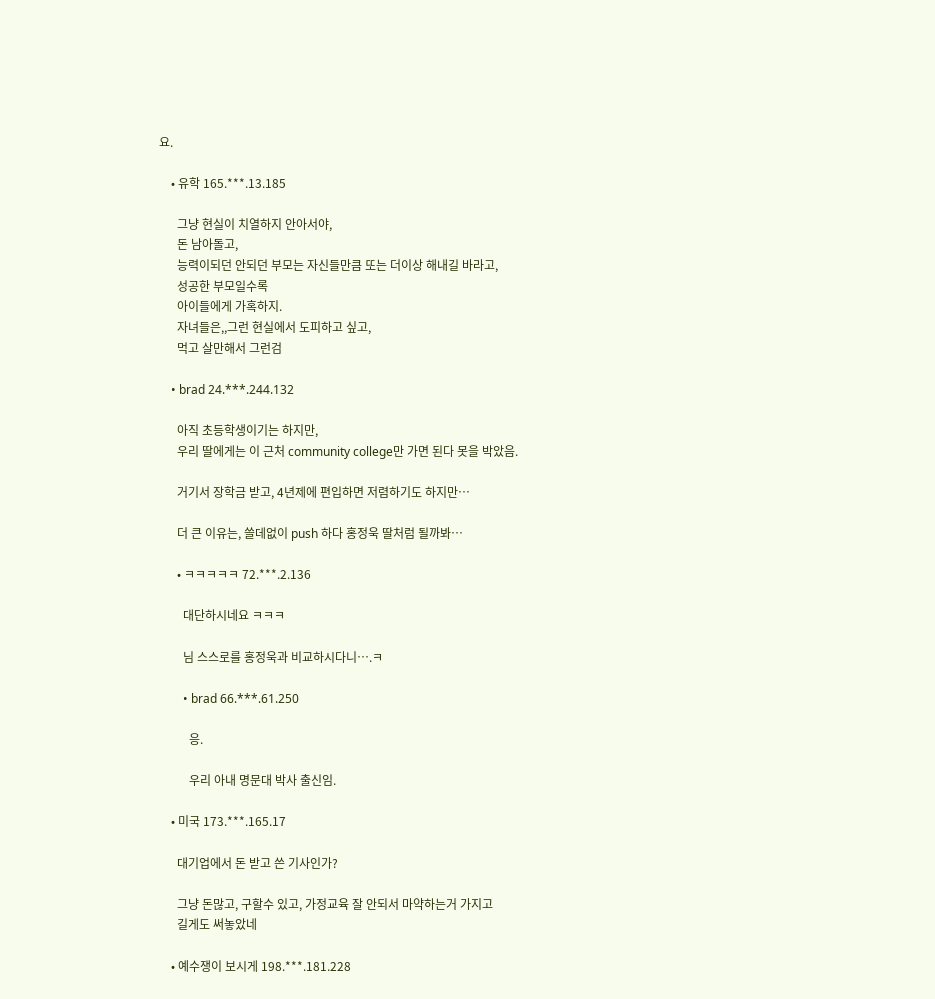요.

    • 유학 165.***.13.185

      그냥 현실이 치열하지 안아서야,
      돈 남아돌고,
      능력이되던 안되던 부모는 자신들만큼 또는 더이상 해내길 바라고,
      성공한 부모일수록
      아이들에게 가혹하지.
      자녀들은,,그런 현실에서 도피하고 싶고,
      먹고 살만해서 그런검

    • brad 24.***.244.132

      아직 초등학생이기는 하지만,
      우리 딸에게는 이 근처 community college만 가면 된다 못을 박았음.

      거기서 장학금 받고, 4년제에 편입하면 저렴하기도 하지만…

      더 큰 이유는, 쓸데없이 push 하다 홍정욱 딸처럼 될까봐…

      • ㅋㅋㅋㅋㅋ 72.***.2.136

        대단하시네요 ㅋㅋㅋ

        님 스스로를 홍정욱과 비교하시다니….ㅋ

        • brad 66.***.61.250

          응.

          우리 아내 명문대 박사 출신임.

    • 미국 173.***.165.17

      대기업에서 돈 받고 쓴 기사인가?

      그냥 돈많고, 구할수 있고, 가정교육 잘 안되서 마약하는거 가지고
      길게도 써놓았네

    • 예수쟁이 보시게 198.***.181.228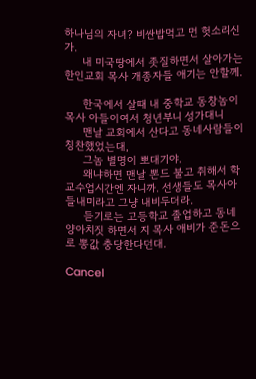하나님의 자녀? 비싼밥먹고 먼 헛소리신가.
      내 미국땅에서 좃질하면서 살아가는 한인교회 목사 개종자들 애기는 안할께.

      한국에서 살때 내 중학교 동창놈이 목사 아들이여서 청년부니 성가대니
      맨날 교회에서 산다고 동네사람들이 칭찬했었는대,
      그놈 별명이 뽀대기야.
      왜냐하면 맨날 뽄드 불고 취해서 학교수업시간엔 자니까. 선생들도 목사아들내미라고 그냥 내비두더라.
      듣기로는 고등학교 졸업하고 동네 양아치짓 하면서 지 목사 애비가 준돈으로 뽕값 충당한다던대.

Cancel